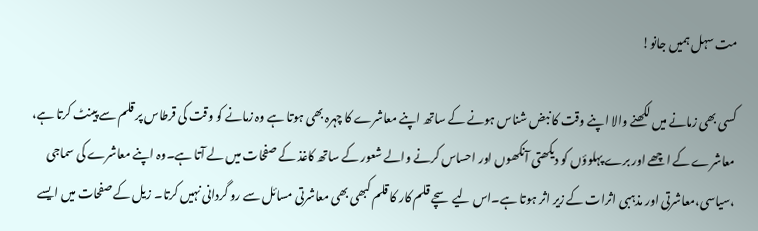مت سہل ہمیں جانو!

کسی بھی زمانے میں لکھنے والا اپنے وقت کا نبض شناس ہونے کے ساتھ اپنے معاشرے کا چہرہ بھی ہوتا ہے وہ زمانے کو وقت کی قرطاس پر قلم سے پینٹ کرتا ہے، معاشرے کے اچھے اور برے پہلوؤں کو دیکھتی آنکھوں اور احساس کرنے والے شعور کے ساتھ کاغذ کے صفحات میں لے آتا ہے۔وہ اپنے معاشرے کی سماجی ،سیاسی،معاشرتی اور مذہبی اثرات کے زیر اثر ہوتا ہے۔اس لیے سچے قلم کار کا قلم کبھی بھی معاشرتی مسائل سے رو گردانی نہیں کرتا۔ زیل کے صفحات میں ایسے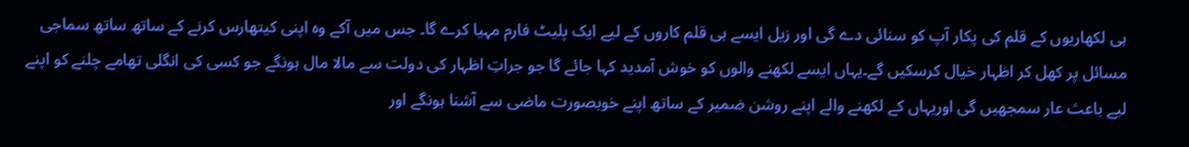ہی لکھاریوں کے قلم کی پکار آپ کو سنائی دے گی اور زیل ایسے ہی قلم کاروں کے لیے ایک پلیٹ فارم مہیا کرے گا۔ جس میں آکے وہ اپنی کیتھارس کرنے کے ساتھ ساتھ سماجی مسائل پر کھل کر اظہار خیال کرسکیں گے۔یہاں ایسے لکھنے والوں کو خوش آمدید کہا جائے گا جو جراتِ اظہار کی دولت سے مالا مال ہونگے جو کسی کی انگلی تھامے چلنے کو اپنے لیے باعث عار سمجھیں گی اوریہاں کے لکھنے والے اپنے روشن ضمیر کے ساتھ اپنے خوبصورت ماضی سے آشنا ہونگے اور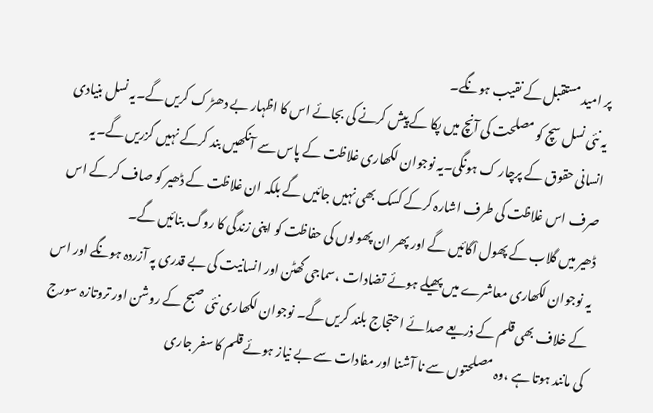پر امید مستقبل کے نقیب ہونگے۔
یہ نئی نسل سچ کو مصلحت کی آنچ میں پکا کے پیش کرنے کی بجائے اس کا اظہار بے دھڑ ک کریں گے۔یہ نسل بنیادی انسانی حقوق کے پرچار ک ہونگی۔یہ نوجوان لکھاری غلاظت کے پاس سے آنکھیں بند کرکے نہیں گزریں گے۔یہ صرف اس غلاظت کی طرف اشارہ کرکے کسک بھی نہیں جائیں گے بلکہ ان غلاظت کے ڈھیر کو صاف کر کے اس ڈھیر میں گلاب کے پھول اْگائیں گے اور پھر ان پھولوں کی حفاظت کو اپنی زندگی کا روگ بنائیں گے۔
یہ نوجوان لکھاری معاشرے میں پھیلے ہوئے تضادات ،سماجی گھٹن اور انسانیت کی بے قدری پہ آزردہ ہونگے اور اس کے خلاف بھی قلم کے ذریعے صدائے احتجاج بلند کریں گے۔ نوجوان لکھاری نئی صبح کے روشن اور تروتازہ سورج کی مانند ہوتا ہے ،وہ مصلحتوں سے نا آشنا اور مفادات سے بے نیاز ہوئے قلم کا سفر جاری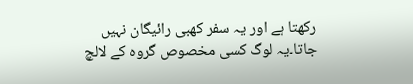رکھتا ہے اور یہ سفر کھبی رائیگان نہیں جاتا۔یہ لوگ کسی مخصوص گروہ کے لالچ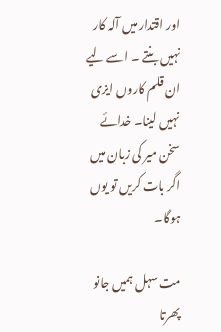اور اقتدار میں آلہ کار نہیں بنتے ۔ اسے لیے ان قلم کاروں ایزی نہیں لینا۔ خدائے سخن میر کی زبان میں اگر بات کریں تو یوں ہوگا۔

مت سہل ہمیں جانو پھرتا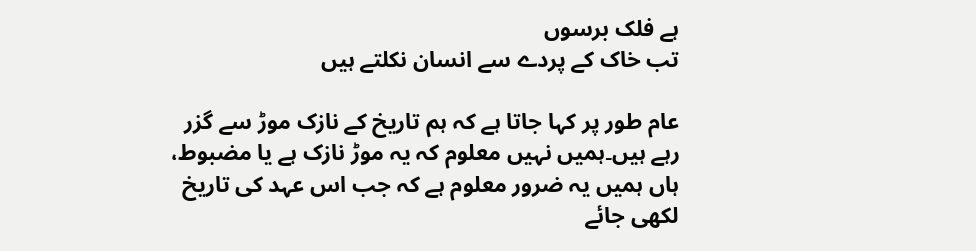ہے فلک برسوں
تب خاک کے پردے سے انسان نکلتے ہیں

عام طور پر کہا جاتا ہے کہ ہم تاریخ کے نازک موڑ سے گزر رہے ہیں۔ہمیں نہیں معلوم کہ یہ موڑ نازک ہے یا مضبوط، ہاں ہمیں یہ ضرور معلوم ہے کہ جب اس عہد کی تاریخ لکھی جائے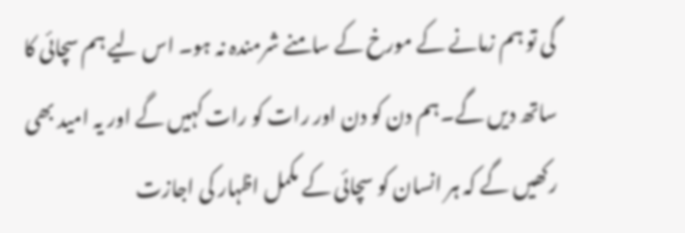گی تو ہم زمانے کے مورخ کے سامنے شرمندہ نہ ہو۔ اس لیے ہم سچائی کا ساتھ دیں گے۔ہم دن کو دن اور رات کو رات کہیں گے اور یہ امید بھی رکھیں گے کہ ہر انسان کو سچائی کے مکمل اظہار کی اجازت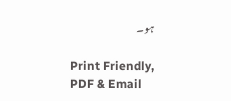ہو۔

Print Friendly, PDF & Email